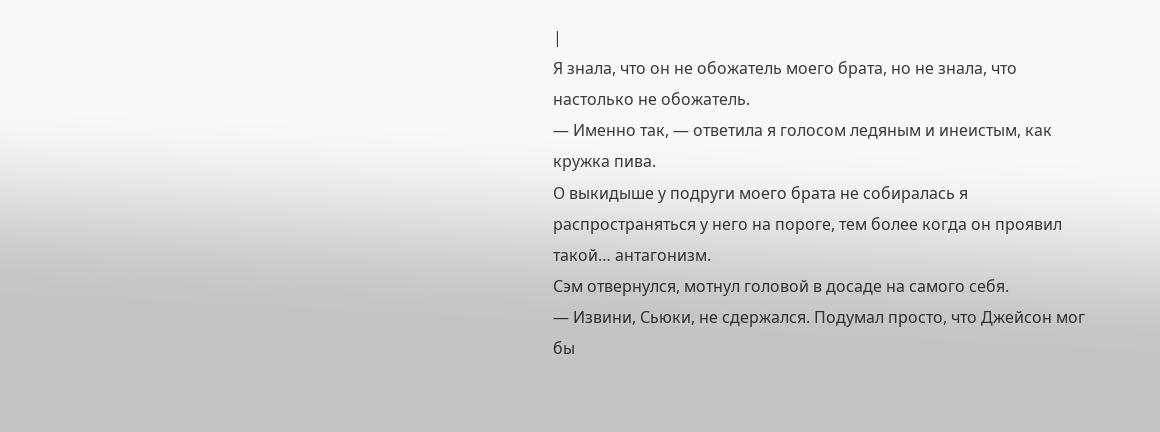|
Я знала, что он не обожатель моего брата, но не знала, что настолько не обожатель.
— Именно так, — ответила я голосом ледяным и инеистым, как кружка пива.
О выкидыше у подруги моего брата не собиралась я распространяться у него на пороге, тем более когда он проявил такой… антагонизм.
Сэм отвернулся, мотнул головой в досаде на самого себя.
— Извини, Сьюки, не сдержался. Подумал просто, что Джейсон мог бы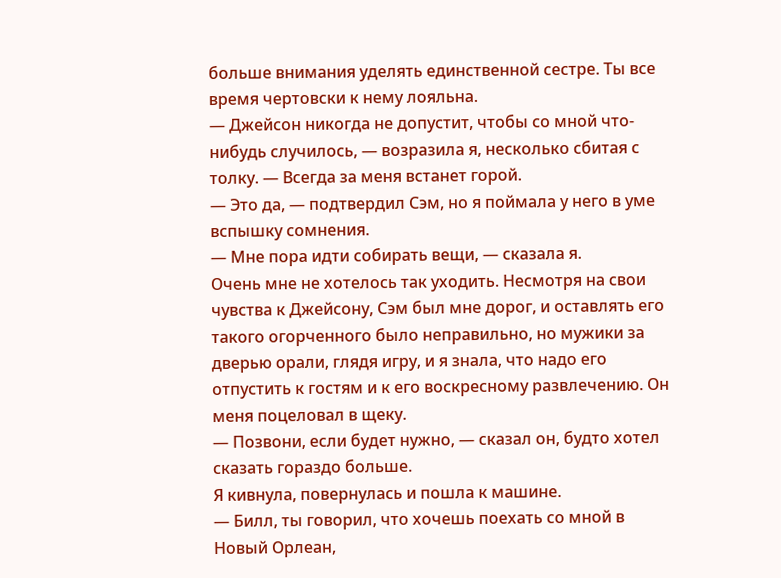больше внимания уделять единственной сестре. Ты все время чертовски к нему лояльна.
— Джейсон никогда не допустит, чтобы со мной что-нибудь случилось, — возразила я, несколько сбитая с толку. — Всегда за меня встанет горой.
— Это да, — подтвердил Сэм, но я поймала у него в уме вспышку сомнения.
— Мне пора идти собирать вещи, — сказала я.
Очень мне не хотелось так уходить. Несмотря на свои чувства к Джейсону, Сэм был мне дорог, и оставлять его такого огорченного было неправильно, но мужики за дверью орали, глядя игру, и я знала, что надо его отпустить к гостям и к его воскресному развлечению. Он меня поцеловал в щеку.
— Позвони, если будет нужно, — сказал он, будто хотел сказать гораздо больше.
Я кивнула, повернулась и пошла к машине.
— Билл, ты говорил, что хочешь поехать со мной в Новый Орлеан,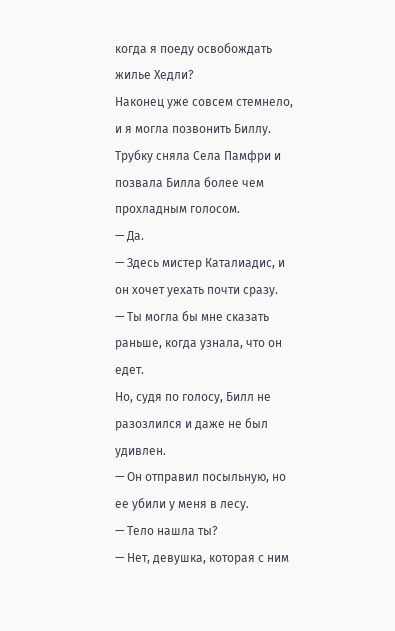когда я поеду освобождать жилье Хедли?
Наконец уже совсем стемнело, и я могла позвонить Биллу. Трубку сняла Села Памфри и позвала Билла более чем прохладным голосом.
— Да.
— Здесь мистер Каталиадис, и он хочет уехать почти сразу.
— Ты могла бы мне сказать раньше, когда узнала, что он едет.
Но, судя по голосу, Билл не разозлился и даже не был удивлен.
— Он отправил посыльную, но ее убили у меня в лесу.
— Тело нашла ты?
— Нет, девушка, которая с ним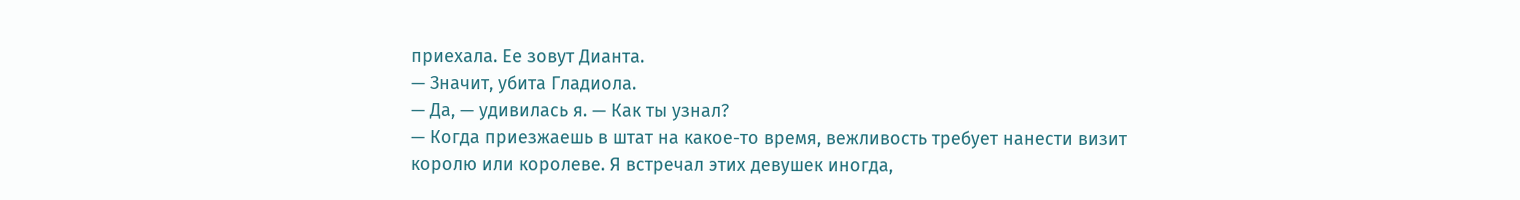приехала. Ее зовут Дианта.
— Значит, убита Гладиола.
— Да, — удивилась я. — Как ты узнал?
— Когда приезжаешь в штат на какое-то время, вежливость требует нанести визит королю или королеве. Я встречал этих девушек иногда,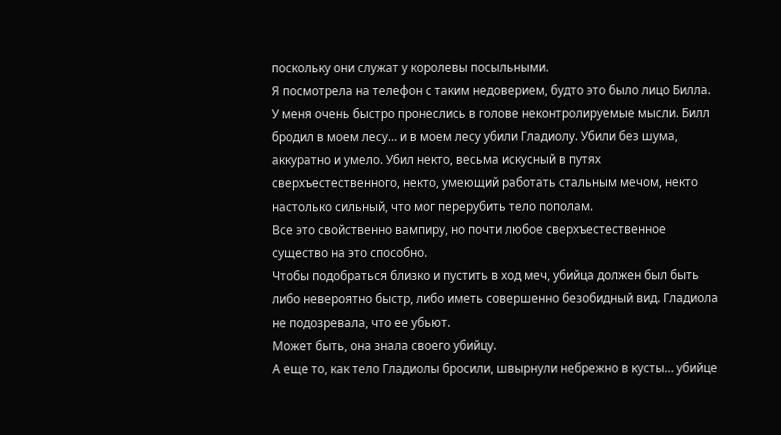поскольку они служат у королевы посыльными.
Я посмотрела на телефон с таким недоверием, будто это было лицо Билла. У меня очень быстро пронеслись в голове неконтролируемые мысли. Билл бродил в моем лесу… и в моем лесу убили Гладиолу. Убили без шума, аккуратно и умело. Убил некто, весьма искусный в путях сверхъестественного, некто, умеющий работать стальным мечом, некто настолько сильный, что мог перерубить тело пополам.
Все это свойственно вампиру, но почти любое сверхъестественное существо на это способно.
Чтобы подобраться близко и пустить в ход меч, убийца должен был быть либо невероятно быстр, либо иметь совершенно безобидный вид. Гладиола не подозревала, что ее убьют.
Может быть, она знала своего убийцу.
А еще то, как тело Гладиолы бросили, швырнули небрежно в кусты… убийце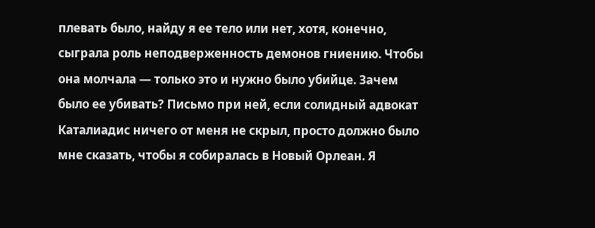плевать было, найду я ее тело или нет, хотя, конечно, сыграла роль неподверженность демонов гниению. Чтобы она молчала — только это и нужно было убийце. Зачем было ее убивать? Письмо при ней, если солидный адвокат Каталиадис ничего от меня не скрыл, просто должно было мне сказать, чтобы я собиралась в Новый Орлеан. Я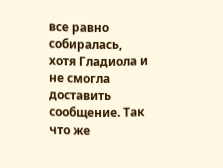все равно собиралась, хотя Гладиола и не смогла доставить сообщение. Так что же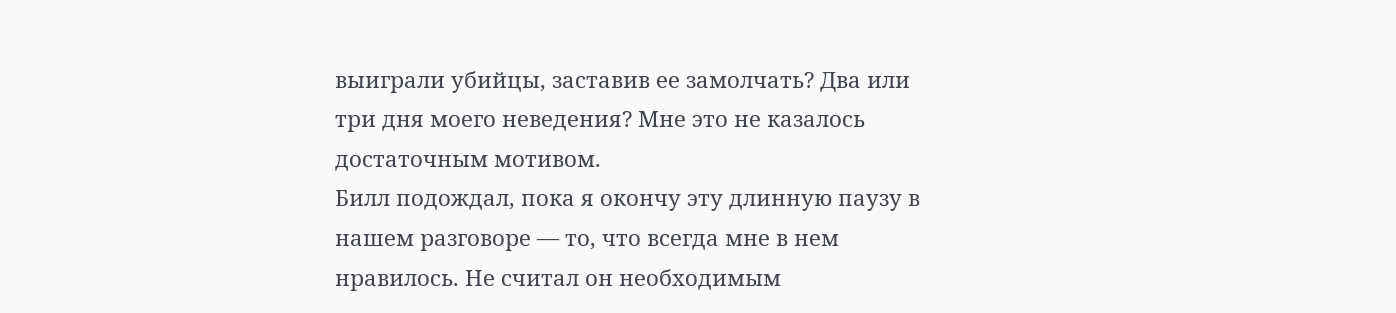выиграли убийцы, заставив ее замолчать? Два или три дня моего неведения? Мне это не казалось достаточным мотивом.
Билл подождал, пока я окончу эту длинную паузу в нашем разговоре — то, что всегда мне в нем нравилось. Не считал он необходимым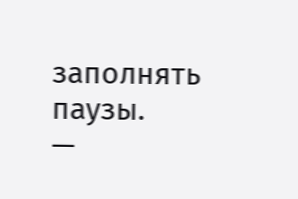заполнять паузы.
—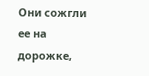Они сожгли ее на дорожке,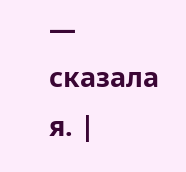— сказала я. |